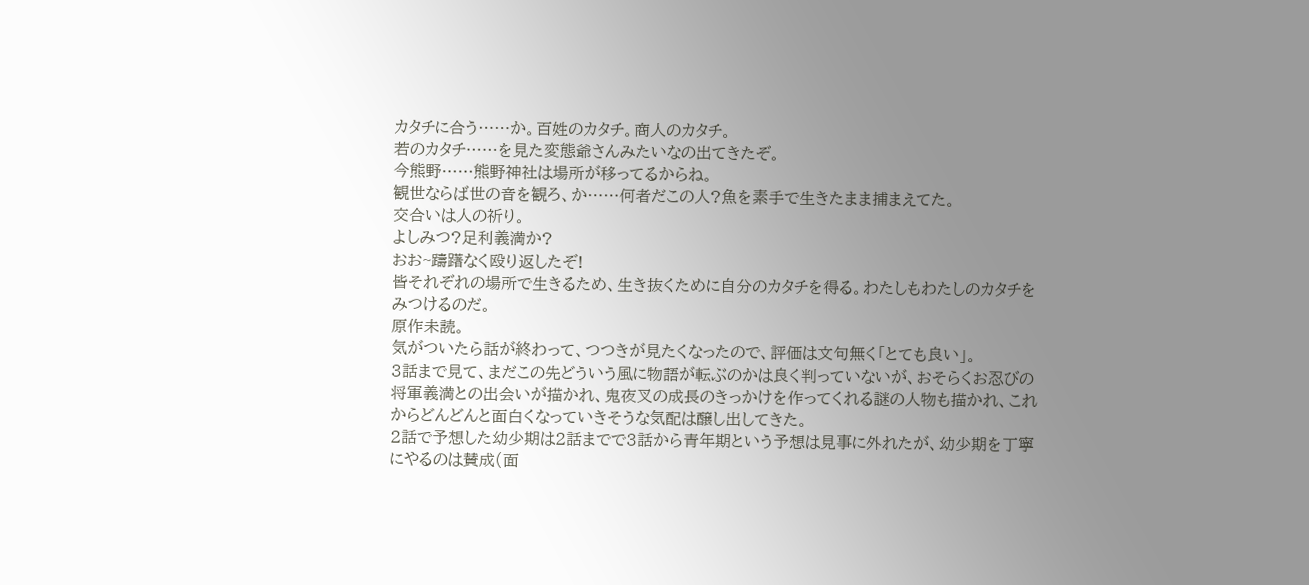カタチに合う……か。百姓のカタチ。商人のカタチ。
若のカタチ……を見た変態爺さんみたいなの出てきたぞ。
今熊野……熊野神社は場所が移ってるからね。
観世ならば世の音を観ろ、か……何者だこの人?魚を素手で生きたまま捕まえてた。
交合いは人の祈り。
よしみつ?足利義満か?
おお~躊躇なく殴り返したぞ!
皆それぞれの場所で生きるため、生き抜くために自分のカタチを得る。わたしもわたしのカタチをみつけるのだ。
原作未読。
気がついたら話が終わって、つつきが見たくなったので、評価は文句無く「とても良い」。
3話まで見て、まだこの先どういう風に物語が転ぶのかは良く判っていないが、おそらくお忍びの将軍義満との出会いが描かれ、鬼夜叉の成長のきっかけを作ってくれる謎の人物も描かれ、これからどんどんと面白くなっていきそうな気配は醸し出してきた。
2話で予想した幼少期は2話までで3話から青年期という予想は見事に外れたが、幼少期を丁寧にやるのは賛成(面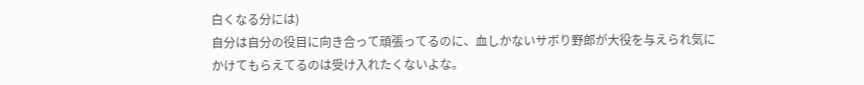白くなる分には)
自分は自分の役目に向き合って頑張ってるのに、血しかないサボり野郎が大役を与えられ気にかけてもらえてるのは受け入れたくないよな。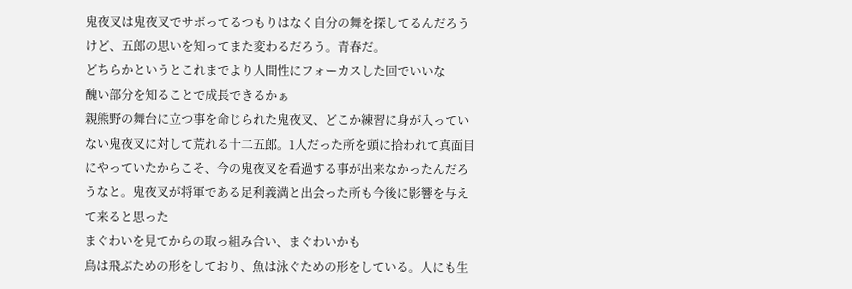鬼夜叉は鬼夜叉でサボってるつもりはなく自分の舞を探してるんだろうけど、五郎の思いを知ってまた変わるだろう。青春だ。
どちらかというとこれまでより人間性にフォーカスした回でいいな
醜い部分を知ることで成長できるかぁ
親熊野の舞台に立つ事を命じられた鬼夜叉、どこか練習に身が入っていない鬼夜叉に対して荒れる十二五郎。1人だった所を頭に拾われて真面目にやっていたからこそ、今の鬼夜叉を看過する事が出来なかったんだろうなと。鬼夜叉が将軍である足利義満と出会った所も今後に影響を与えて来ると思った
まぐわいを見てからの取っ組み合い、まぐわいかも
鳥は飛ぶための形をしており、魚は泳ぐための形をしている。人にも生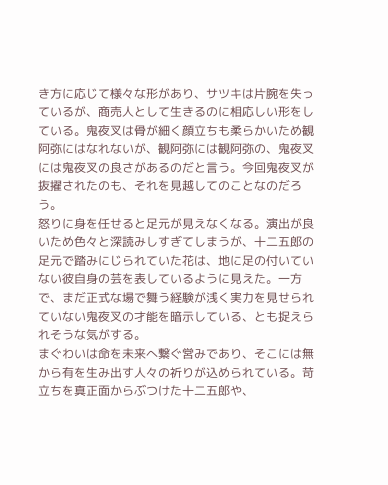き方に応じて様々な形があり、サツキは片腕を失っているが、商売人として生きるのに相応しい形をしている。鬼夜叉は骨が細く顔立ちも柔らかいため観阿弥にはなれないが、観阿弥には観阿弥の、鬼夜叉には鬼夜叉の良さがあるのだと言う。今回鬼夜叉が抜擢されたのも、それを見越してのことなのだろう。
怒りに身を任せると足元が見えなくなる。演出が良いため色々と深読みしすぎてしまうが、十二五郎の足元で踏みにじられていた花は、地に足の付いていない彼自身の芸を表しているように見えた。一方で、まだ正式な場で舞う経験が浅く実力を見せられていない鬼夜叉の才能を暗示している、とも捉えられそうな気がする。
まぐわいは命を未来へ繋ぐ営みであり、そこには無から有を生み出す人々の祈りが込められている。苛立ちを真正面からぶつけた十二五郎や、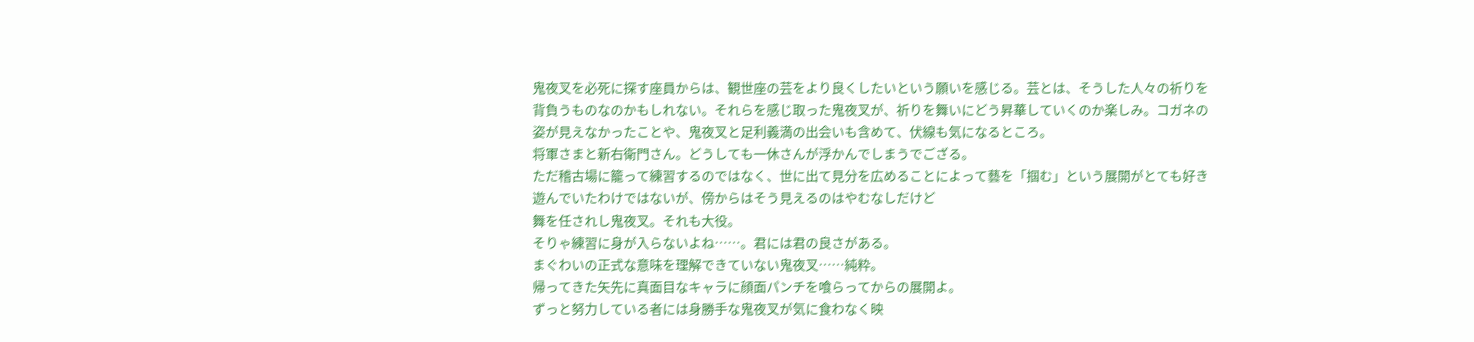鬼夜叉を必死に探す座員からは、観世座の芸をより良くしたいという願いを感じる。芸とは、そうした人々の祈りを背負うものなのかもしれない。それらを感じ取った鬼夜叉が、祈りを舞いにどう昇華していくのか楽しみ。コガネの姿が見えなかったことや、鬼夜叉と足利義満の出会いも含めて、伏線も気になるところ。
将軍さまと新右衛門さん。どうしても一休さんが浮かんでしまうでござる。
ただ稽古場に籠って練習するのではなく、世に出て見分を広めることによって藝を「掴む」という展開がとても好き
遊んでいたわけではないが、傍からはそう見えるのはやむなしだけど
舞を任されし鬼夜叉。それも大役。
そりゃ練習に身が入らないよね……。君には君の良さがある。
まぐわいの正式な意味を理解できていない鬼夜叉……純粋。
帰ってきた矢先に真面目なキャラに顔面パンチを喰らってからの展開よ。
ずっと努力している者には身勝手な鬼夜叉が気に食わなく映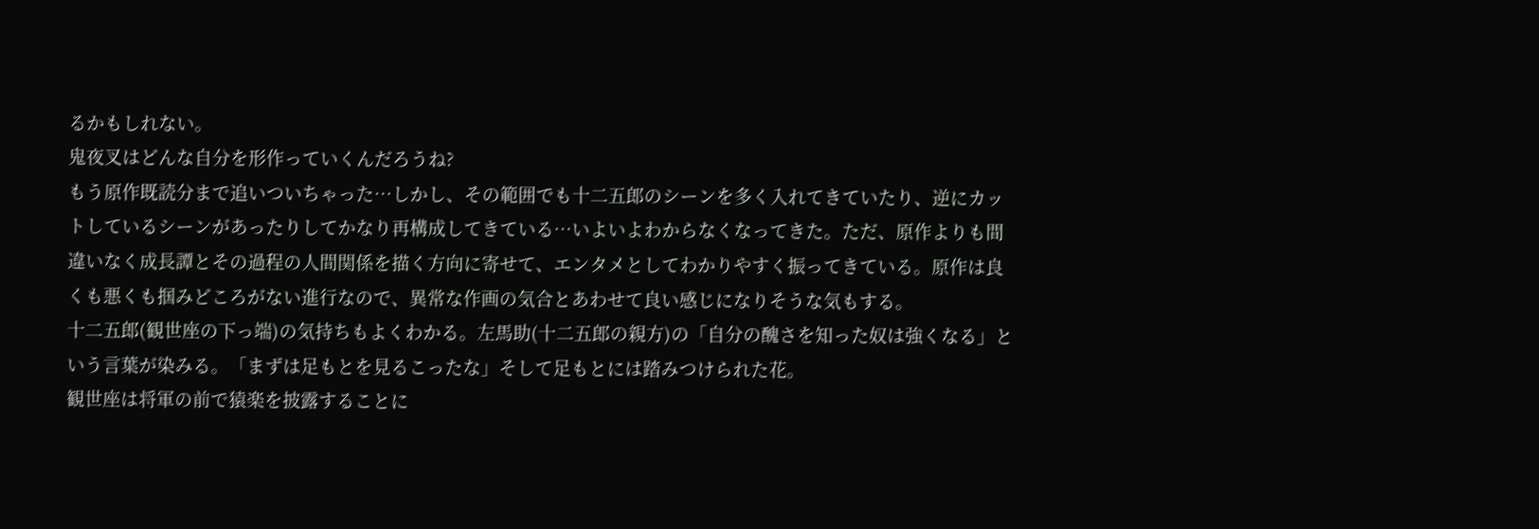るかもしれない。
鬼夜叉はどんな自分を形作っていくんだろうね?
もう原作既読分まで追いついちゃった…しかし、その範囲でも十二五郎のシーンを多く入れてきていたり、逆にカットしているシーンがあったりしてかなり再構成してきている…いよいよわからなくなってきた。ただ、原作よりも間違いなく成長譚とその過程の人間関係を描く方向に寄せて、エンタメとしてわかりやすく振ってきている。原作は良くも悪くも掴みどころがない進行なので、異常な作画の気合とあわせて良い感じになりそうな気もする。
十二五郎(観世座の下っ端)の気持ちもよくわかる。左馬助(十二五郎の親方)の「自分の醜さを知った奴は強くなる」という言葉が染みる。「まずは足もとを見るこったな」そして足もとには踏みつけられた花。
観世座は将軍の前で猿楽を披露することに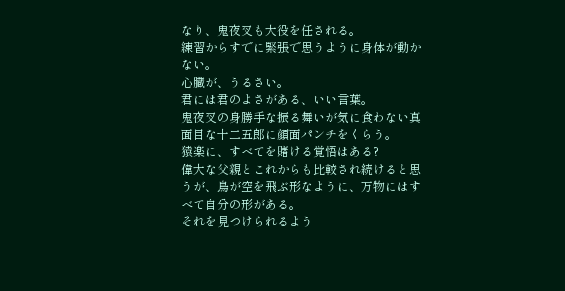なり、鬼夜叉も大役を任される。
練習からすでに緊張で思うように身体が動かない。
心臓が、うるさい。
君には君のよさがある、いい言葉。
鬼夜叉の身勝手な振る舞いが気に食わない真面目な十二五郎に顔面パンチをくらう。
猿楽に、すべてを賭ける覚悟はある?
偉大な父親とこれからも比較され続けると思うが、鳥が空を飛ぶ形なように、万物にはすべて自分の形がある。
それを見つけられるよう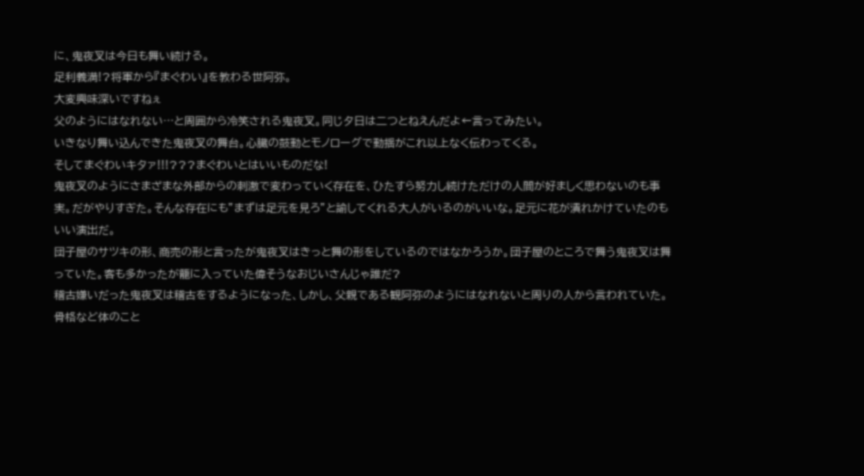に、鬼夜叉は今日も舞い続ける。
足利義満!?将軍から『まぐわい』を教わる世阿弥。
大変興味深いですねぇ
父のようにはなれない…と周囲から冷笑される鬼夜叉。同じ夕日は二つとねえんだよ←言ってみたい。
いきなり舞い込んできた鬼夜叉の舞台。心臓の鼓動とモノローグで動揺がこれ以上なく伝わってくる。
そしてまぐわいキタァ!!!???まぐわいとはいいものだな!
鬼夜叉のようにさまざまな外部からの刺激で変わっていく存在を、ひたすら努力し続けただけの人間が好ましく思わないのも事実。だがやりすぎた。そんな存在にも”まずは足元を見ろ”と諭してくれる大人がいるのがいいな。足元に花が潰れかけていたのもいい演出だ。
団子屋のサツキの形、商売の形と言ったが鬼夜叉はきっと舞の形をしているのではなかろうか。団子屋のところで舞う鬼夜叉は舞っていた。客も多かったが籠に入っていた偉そうなおじいさんじゃ誰だ?
稽古嫌いだった鬼夜叉は稽古をするようになった、しかし、父親である観阿弥のようにはなれないと周りの人から言われていた。骨格など体のこと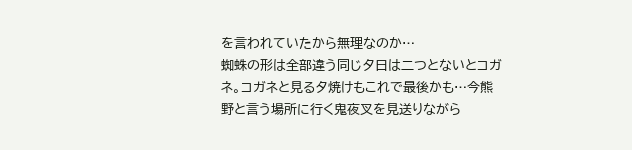を言われていたから無理なのか…
蜘蛛の形は全部違う同じ夕日は二つとないとコガネ。コガネと見る夕焼けもこれで最後かも…今熊野と言う場所に行く鬼夜叉を見送りながら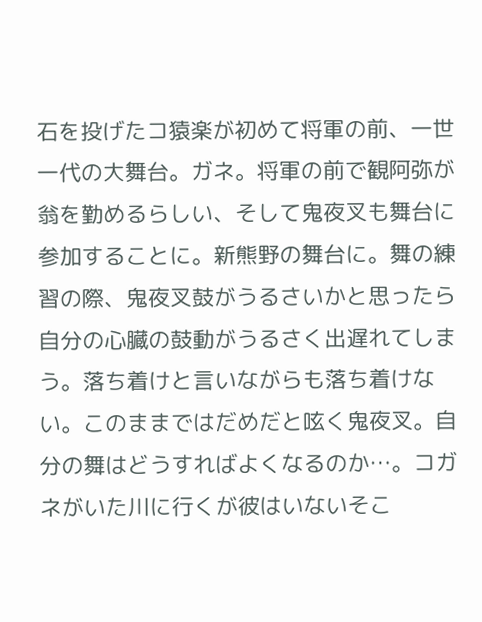石を投げたコ猿楽が初めて将軍の前、一世一代の大舞台。ガネ。将軍の前で観阿弥が翁を勤めるらしい、そして鬼夜叉も舞台に参加することに。新熊野の舞台に。舞の練習の際、鬼夜叉鼓がうるさいかと思ったら自分の心臓の鼓動がうるさく出遅れてしまう。落ち着けと言いながらも落ち着けない。このままではだめだと呟く鬼夜叉。自分の舞はどうすればよくなるのか…。コガネがいた川に行くが彼はいないそこ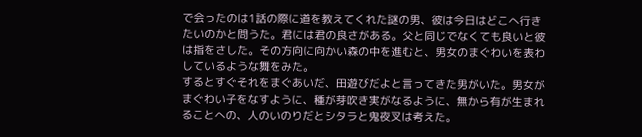で会ったのは1話の際に道を教えてくれた謎の男、彼は今日はどこへ行きたいのかと問うた。君には君の良さがある。父と同じでなくても良いと彼は指をさした。その方向に向かい森の中を進むと、男女のまぐわいを表わしているような舞をみた。
するとすぐそれをまぐあいだ、田遊びだよと言ってきた男がいた。男女がまぐわい子をなすように、種が芽吹き実がなるように、無から有が生まれることへの、人のいのりだとシタラと鬼夜叉は考えた。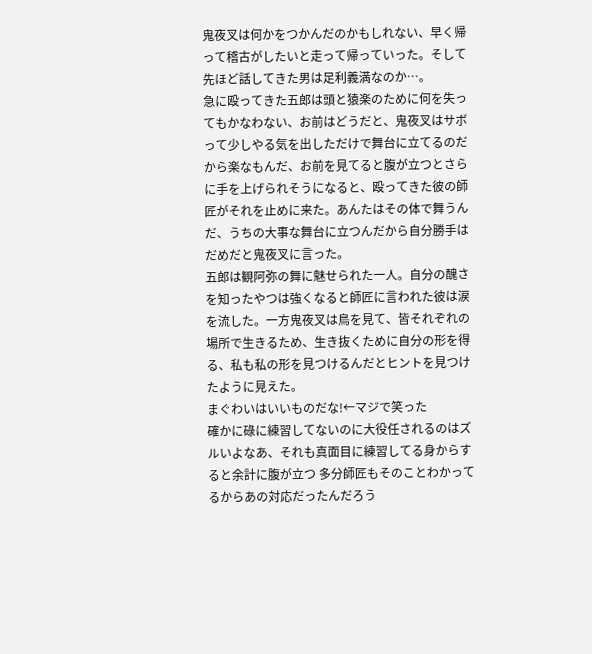鬼夜叉は何かをつかんだのかもしれない、早く帰って稽古がしたいと走って帰っていった。そして先ほど話してきた男は足利義満なのか…。
急に殴ってきた五郎は頭と猿楽のために何を失ってもかなわない、お前はどうだと、鬼夜叉はサボって少しやる気を出しただけで舞台に立てるのだから楽なもんだ、お前を見てると腹が立つとさらに手を上げられそうになると、殴ってきた彼の師匠がそれを止めに来た。あんたはその体で舞うんだ、うちの大事な舞台に立つんだから自分勝手はだめだと鬼夜叉に言った。
五郎は観阿弥の舞に魅せられた一人。自分の醜さを知ったやつは強くなると師匠に言われた彼は涙を流した。一方鬼夜叉は鳥を見て、皆それぞれの場所で生きるため、生き抜くために自分の形を得る、私も私の形を見つけるんだとヒントを見つけたように見えた。
まぐわいはいいものだな!←マジで笑った
確かに碌に練習してないのに大役任されるのはズルいよなあ、それも真面目に練習してる身からすると余計に腹が立つ 多分師匠もそのことわかってるからあの対応だったんだろう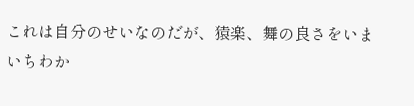これは自分のせいなのだが、猿楽、舞の良さをいまいちわか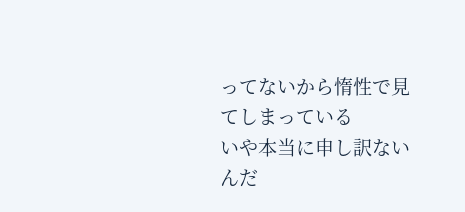ってないから惰性で見てしまっている
いや本当に申し訳ないんだ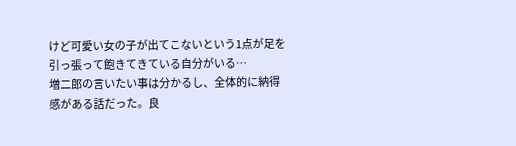けど可愛い女の子が出てこないという1点が足を引っ張って飽きてきている自分がいる…
増二郎の言いたい事は分かるし、全体的に納得感がある話だった。良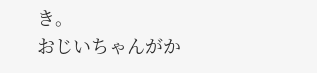き。
おじいちゃんがか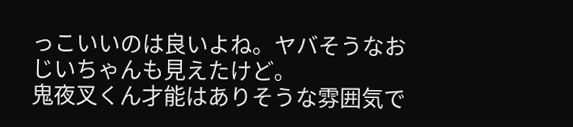っこいいのは良いよね。ヤバそうなおじいちゃんも見えたけど。
鬼夜叉くん才能はありそうな雰囲気で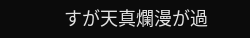すが天真爛漫が過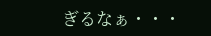ぎるなぁ・・・